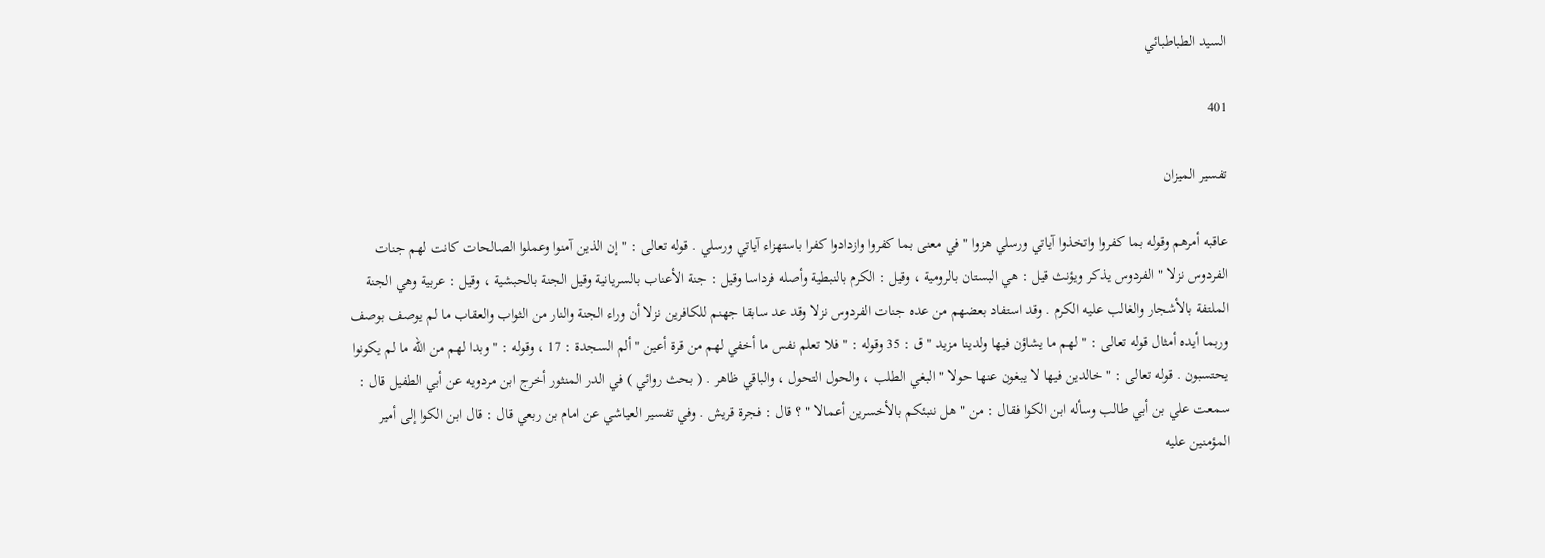السيد الطباطبائي

401

تفسير الميزان

عاقبه أمرهم وقوله بما كفروا واتخذوا آياتي ورسلي هزوا " في معنى بما كفروا وازدادوا كفرا باستهزاء آياتي ورسلي . قوله تعالى : " إن الذين آمنوا وعملوا الصالحات كانت لهم جنات الفردوس نزلا " الفردوس يذكر ويؤنث قيل : هي البستان بالرومية ، وقيل : الكرم بالنبطية وأصله فرداسا وقيل : جنة الأعناب بالسريانية وقيل الجنة بالحبشية ، وقيل : عربية وهي الجنة الملتفة بالأشجار والغالب عليه الكرم . وقد استفاد بعضهم من عده جنات الفردوس نزلا وقد عد سابقا جهنم للكافرين نزلا أن وراء الجنة والنار من الثواب والعقاب ما لم يوصف بوصف وربما أيده أمثال قوله تعالى : " لهم ما يشاؤن فيها ولدينا مزيد " ق : 35 وقوله : " فلا تعلم نفس ما أخفي لهم من قرة أعين " ألم السجدة : 17 ، وقوله : " وبدا لهم من الله ما لم يكونوا يحتسبون . قوله تعالى : " خالدين فيها لا يبغون عنها حولا " البغي الطلب ، والحول التحول ، والباقي ظاهر . ( بحث روائي ) في الدر المنثور أخرج ابن مردويه عن أبي الطفيل قال : سمعت علي بن أبي طالب وسأله ابن الكوا فقال : من " هل ننبئكم بالأخسرين أعمالا " ؟ قال : فجرة قريش . وفي تفسير العياشي عن امام بن ربعي قال : قال ابن الكوا إلى أمير المؤمنين عليه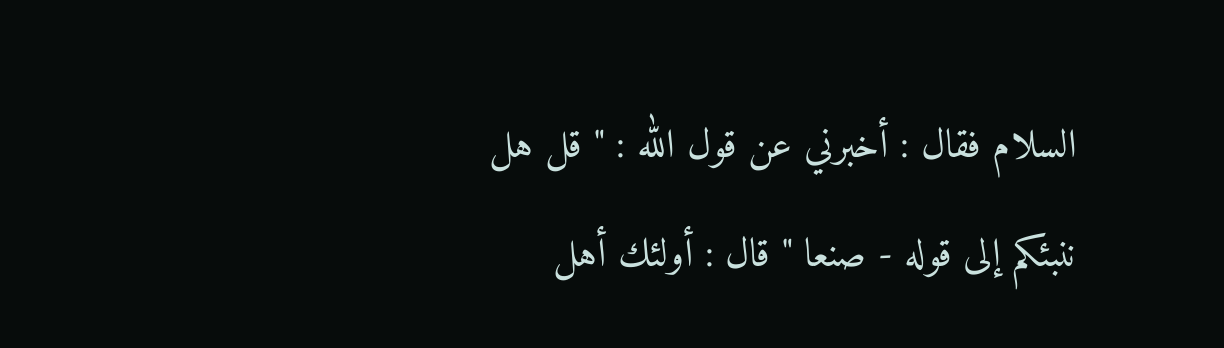السلام فقال : أخبرني عن قول الله : " قل هل ننبئكم إلى قوله - صنعا " قال : أولئك أهل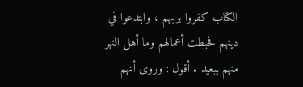الكتاب كفروا بربهم ، وابتدعوا في دينهم فحبطت أعمالهم وما أهل النهر منهم ببعيد . أقول : وروى أنهم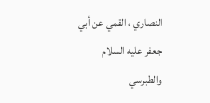النصاري ، القمي عن أبي جعفر عليه السلام والطبرسي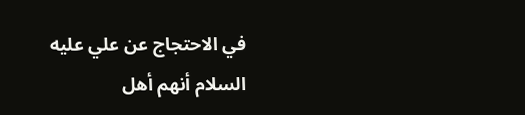في الاحتجاج عن علي عليه السلام أنهم أهل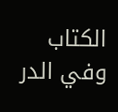الكتاب وفي الدر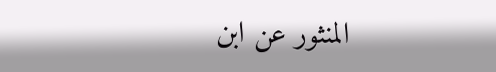المنثور عن ابن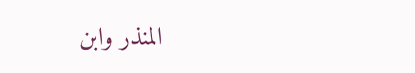المنذر وابن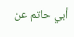أبي حاتم عن